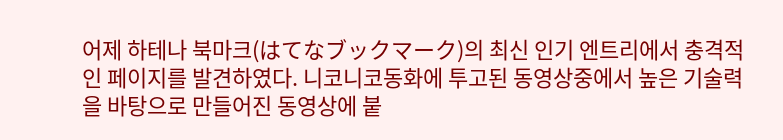어제 하테나 북마크(はてなブックマーク)의 최신 인기 엔트리에서 충격적인 페이지를 발견하였다. 니코니코동화에 투고된 동영상중에서 높은 기술력을 바탕으로 만들어진 동영상에 붙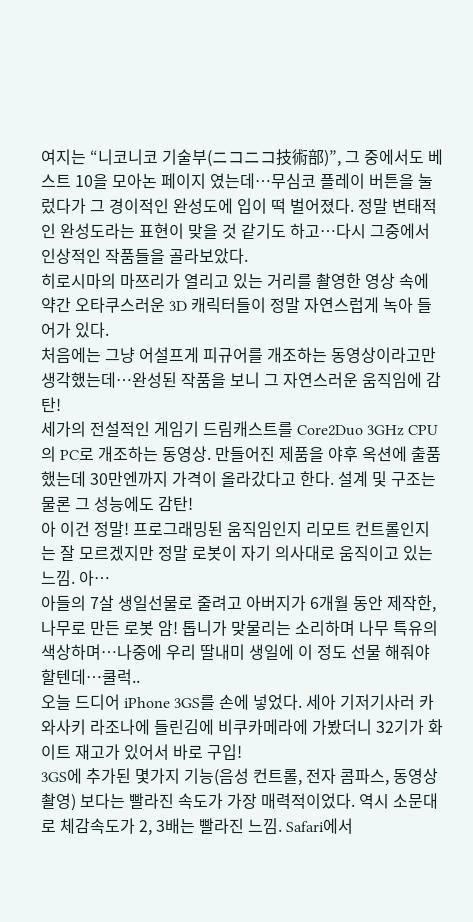여지는 “니코니코 기술부(ニコニコ技術部)”, 그 중에서도 베스트 10을 모아논 페이지 였는데…무심코 플레이 버튼을 눌렀다가 그 경이적인 완성도에 입이 떡 벌어졌다. 정말 변태적인 완성도라는 표현이 맞을 것 같기도 하고…다시 그중에서 인상적인 작품들을 골라보았다.
히로시마의 마쯔리가 열리고 있는 거리를 촬영한 영상 속에 약간 오타쿠스러운 3D 캐릭터들이 정말 자연스럽게 녹아 들어가 있다.
처음에는 그냥 어설프게 피규어를 개조하는 동영상이라고만 생각했는데…완성된 작품을 보니 그 자연스러운 움직임에 감탄!
세가의 전설적인 게임기 드림캐스트를 Core2Duo 3GHz CPU의 PC로 개조하는 동영상. 만들어진 제품을 야후 옥션에 출품했는데 30만엔까지 가격이 올라갔다고 한다. 설계 및 구조는 물론 그 성능에도 감탄!
아 이건 정말! 프로그래밍된 움직임인지 리모트 컨트롤인지는 잘 모르겠지만 정말 로봇이 자기 의사대로 움직이고 있는 느낌. 아…
아들의 7살 생일선물로 줄려고 아버지가 6개월 동안 제작한, 나무로 만든 로봇 암! 톱니가 맞물리는 소리하며 나무 특유의 색상하며…나중에 우리 딸내미 생일에 이 정도 선물 해줘야 할텐데…쿨럭..
오늘 드디어 iPhone 3GS를 손에 넣었다. 세아 기저기사러 카와사키 라조나에 들린김에 비쿠카메라에 가봤더니 32기가 화이트 재고가 있어서 바로 구입!
3GS에 추가된 몇가지 기능(음성 컨트롤, 전자 콤파스, 동영상 촬영) 보다는 빨라진 속도가 가장 매력적이었다. 역시 소문대로 체감속도가 2, 3배는 빨라진 느낌. Safari에서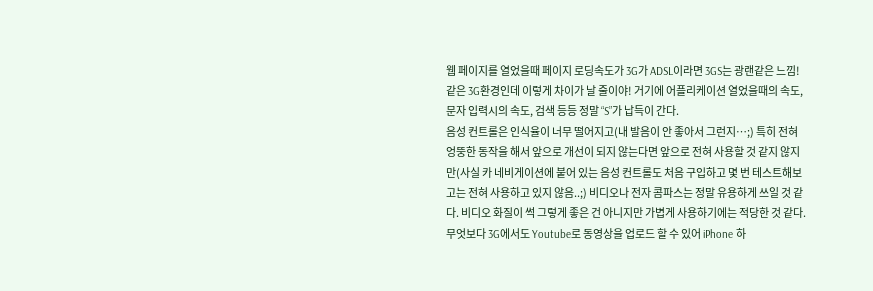웹 페이지를 열었을때 페이지 로딩속도가 3G가 ADSL이라면 3GS는 광랜같은 느낌! 같은 3G환경인데 이렇게 차이가 날 줄이야! 거기에 어플리케이션 열었을때의 속도, 문자 입력시의 속도, 검색 등등 정말 “S”가 납득이 간다.
음성 컨트롤은 인식율이 너무 떨어지고(내 발음이 안 좋아서 그런지…;) 특히 전혀 엉뚱한 동작을 해서 앞으로 개선이 되지 않는다면 앞으로 전혀 사용할 것 같지 않지만(사실 카 네비게이션에 붙어 있는 음성 컨트롤도 처음 구입하고 몇 번 테스트해보고는 전혀 사용하고 있지 않음..;) 비디오나 전자 콤파스는 정말 유용하게 쓰일 것 같다. 비디오 화질이 썩 그렇게 좋은 건 아니지만 가볍게 사용하기에는 적당한 것 같다. 무엇보다 3G에서도 Youtube로 동영상을 업로드 할 수 있어 iPhone 하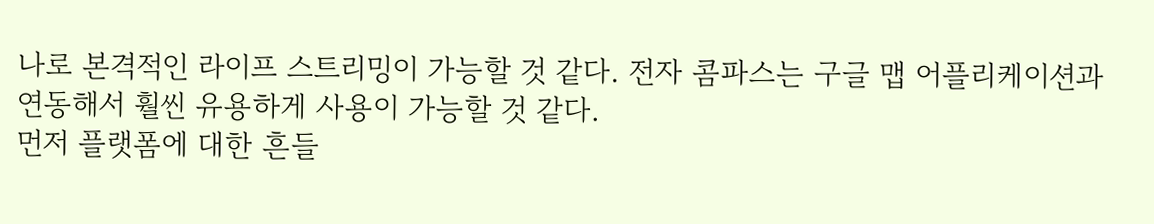나로 본격적인 라이프 스트리밍이 가능할 것 같다. 전자 콤파스는 구글 맵 어플리케이션과 연동해서 훨씬 유용하게 사용이 가능할 것 같다.
먼저 플랫폼에 대한 흔들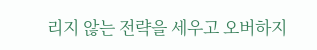리지 않는 전략을 세우고 오버하지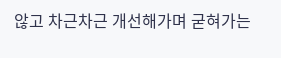않고 차근차근 개선해가며 굳혀가는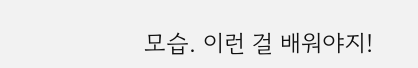모습. 이런 걸 배워야지!